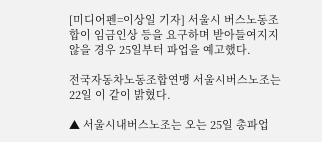[미디어펜=이상일 기자] 서울시 버스노동조합이 임금인상 등을 요구하며 받아들여지지 않을 경우 25일부터 파업을 예고했다.

전국자동차노동조합연맹 서울시버스노조는 22일 이 같이 밝혔다.

▲ 서울시내버스노조는 오는 25일 총파업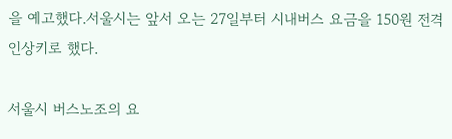을 예고했다.서울시는 앞서 오는 27일부터 시내버스 요금을 150원 전격 인상키로 했다.

서울시 버스노조의 요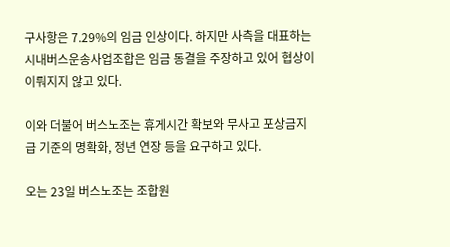구사항은 7.29%의 임금 인상이다. 하지만 사측을 대표하는 시내버스운송사업조합은 임금 동결을 주장하고 있어 협상이 이뤄지지 않고 있다.

이와 더불어 버스노조는 휴게시간 확보와 무사고 포상금지급 기준의 명확화, 정년 연장 등을 요구하고 있다.

오는 23일 버스노조는 조합원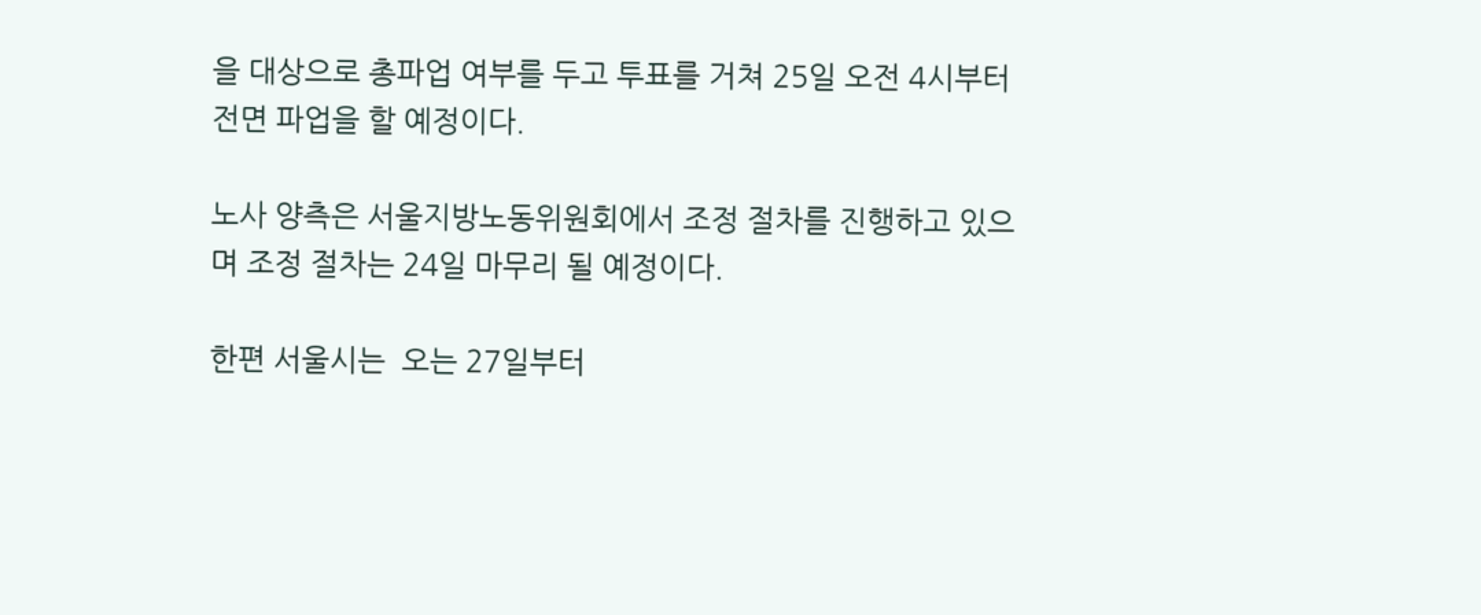을 대상으로 총파업 여부를 두고 투표를 거쳐 25일 오전 4시부터 전면 파업을 할 예정이다.

노사 양측은 서울지방노동위원회에서 조정 절차를 진행하고 있으며 조정 절차는 24일 마무리 될 예정이다.

한편 서울시는  오는 27일부터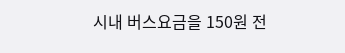시내 버스요금을 150원 전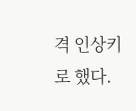격 인상키로 했다.